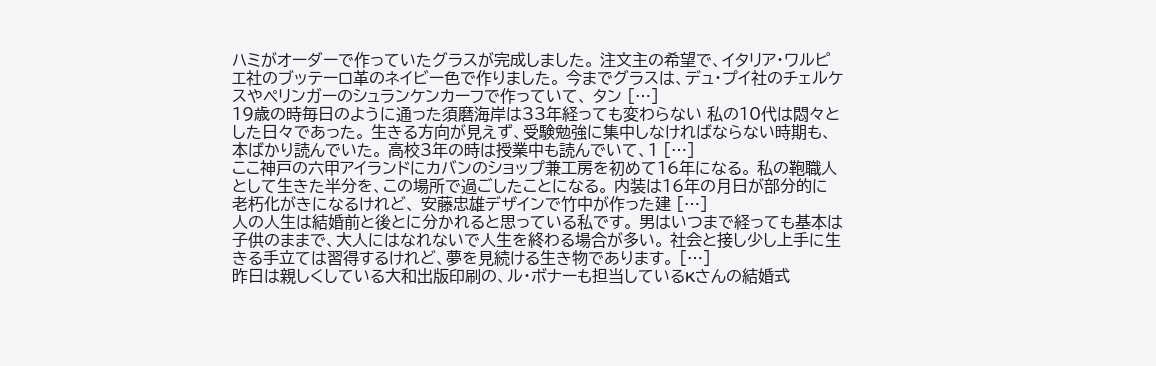ハミがオーダーで作っていたグラスが完成しました。 注文主の希望で、イタリア・ワルピエ社のブッテーロ革のネイビー色で作りました。 今までグラスは、デュ・プイ社のチェルケスやペリンガーのシュランケンカーフで作っていて、 タン […]
19歳の時毎日のように通った須磨海岸は33年経っても変わらない 私の10代は悶々とした日々であった。 生きる方向が見えず、受験勉強に集中しなければならない時期も、本ばかり読んでいた。 高校3年の時は授業中も読んでいて、1 […]
ここ神戸の六甲アイランドにカバンのショップ兼工房を初めて16年になる。 私の鞄職人として生きた半分を、この場所で過ごしたことになる。 内装は16年の月日が部分的に老朽化がきになるけれど、 安藤忠雄デザインで竹中が作った建 […]
人の人生は結婚前と後とに分かれると思っている私です。 男はいつまで経っても基本は子供のままで、大人にはなれないで人生を終わる場合が多い。 社会と接し少し上手に生きる手立ては習得するけれど、夢を見続ける生き物であります。 […]
昨日は親しくしている大和出版印刷の、ル・ボナーも担当しているKさんの結婚式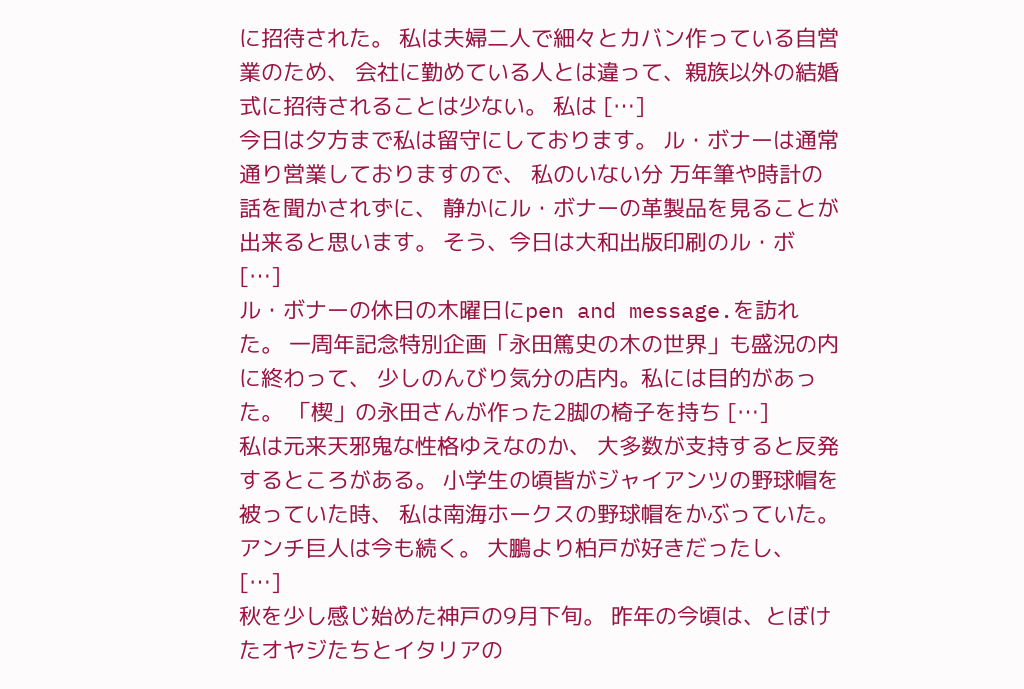に招待された。 私は夫婦二人で細々とカバン作っている自営業のため、 会社に勤めている人とは違って、親族以外の結婚式に招待されることは少ない。 私は […]
今日は夕方まで私は留守にしております。 ル・ボナーは通常通り営業しておりますので、 私のいない分 万年筆や時計の話を聞かされずに、 静かにル・ボナーの革製品を見ることが出来ると思います。 そう、今日は大和出版印刷のル・ボ […]
ル・ボナーの休日の木曜日にpen and message.を訪れた。 一周年記念特別企画「永田篤史の木の世界」も盛況の内に終わって、 少しのんびり気分の店内。私には目的があった。 「楔」の永田さんが作った2脚の椅子を持ち […]
私は元来天邪鬼な性格ゆえなのか、 大多数が支持すると反発するところがある。 小学生の頃皆がジャイアンツの野球帽を被っていた時、 私は南海ホークスの野球帽をかぶっていた。アンチ巨人は今も続く。 大鵬より柏戸が好きだったし、 […]
秋を少し感じ始めた神戸の9月下旬。 昨年の今頃は、とぼけたオヤジたちとイタリアの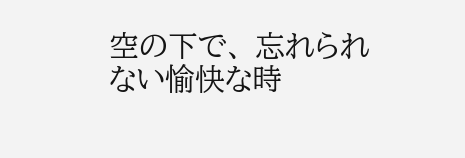空の下で、 忘れられない愉快な時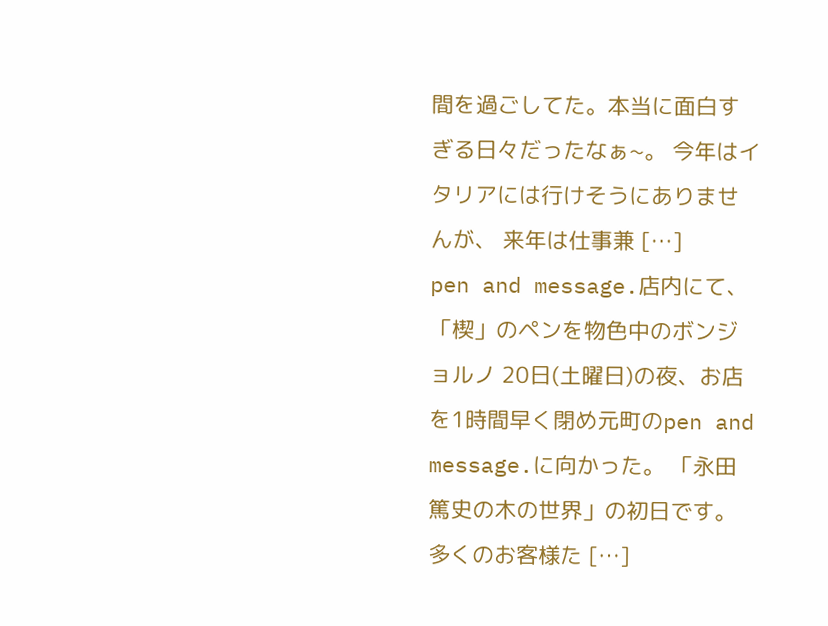間を過ごしてた。本当に面白すぎる日々だったなぁ~。 今年はイタリアには行けそうにありませんが、 来年は仕事兼 […]
pen and message.店内にて、「楔」のペンを物色中のボンジョルノ 20日(土曜日)の夜、お店を1時間早く閉め元町のpen and message.に向かった。 「永田篤史の木の世界」の初日です。多くのお客様た […]